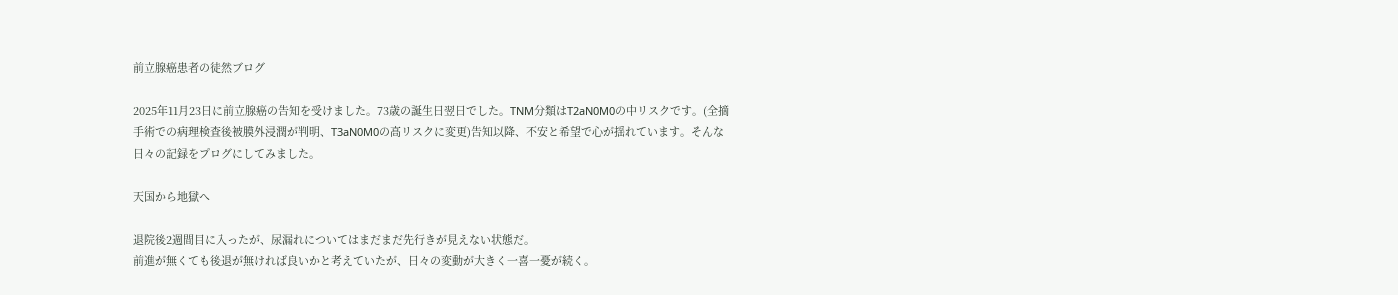前立腺癌患者の徒然ブログ

2025年11月23日に前立腺癌の告知を受けました。73歳の誕生日翌日でした。TNM分類はT2aN0M0の中リスクです。(全摘手術での病理検査後被膜外浸潤が判明、T3aN0M0の高リスクに変更)告知以降、不安と希望で心が揺れています。そんな日々の記録をプログにしてみました。

天国から地獄へ

退院後2週間目に入ったが、尿漏れについてはまだまだ先行きが見えない状態だ。
前進が無くても後退が無ければ良いかと考えていたが、日々の変動が大きく一喜一憂が続く。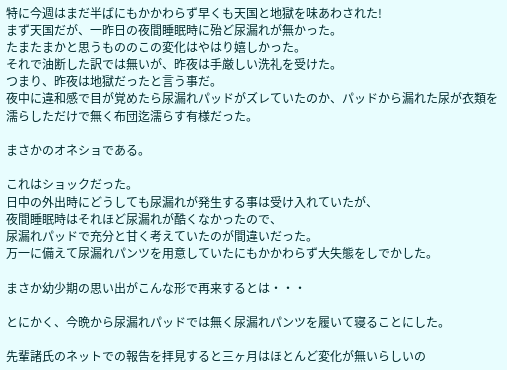特に今週はまだ半ばにもかかわらず早くも天国と地獄を味あわされた!
まず天国だが、一昨日の夜間睡眠時に殆ど尿漏れが無かった。
たまたまかと思うもののこの変化はやはり嬉しかった。
それで油断した訳では無いが、昨夜は手厳しい洗礼を受けた。
つまり、昨夜は地獄だったと言う事だ。
夜中に違和感で目が覚めたら尿漏れパッドがズレていたのか、パッドから漏れた尿が衣類を濡らしただけで無く布団迄濡らす有様だった。

まさかのオネショである。

これはショックだった。
日中の外出時にどうしても尿漏れが発生する事は受け入れていたが、
夜間睡眠時はそれほど尿漏れが酷くなかったので、
尿漏れパッドで充分と甘く考えていたのが間違いだった。
万一に備えて尿漏れパンツを用意していたにもかかわらず大失態をしでかした。

まさか幼少期の思い出がこんな形で再来するとは・・・

とにかく、今晩から尿漏れパッドでは無く尿漏れパンツを履いて寝ることにした。

先輩諸氏のネットでの報告を拝見すると三ヶ月はほとんど変化が無いらしいの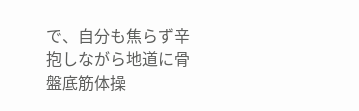で、自分も焦らず辛抱しながら地道に骨盤底筋体操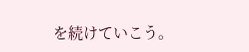を続けていこう。